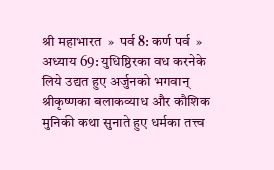श्री महाभारत  »  पर्व 8: कर्ण पर्व  »  अध्याय 69: युधिष्ठिरका वध करनेके लिये उद्यत हुए अर्जुनको भगवान् श्रीकृष्णका बलाकव्याध और कौशिक मुनिकी कथा सुनाते हुए धर्मका तत्त्व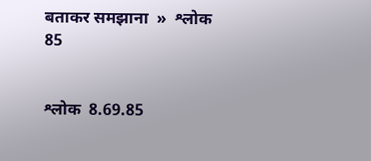बताकर समझाना  »  श्लोक 85


श्लोक  8.69.85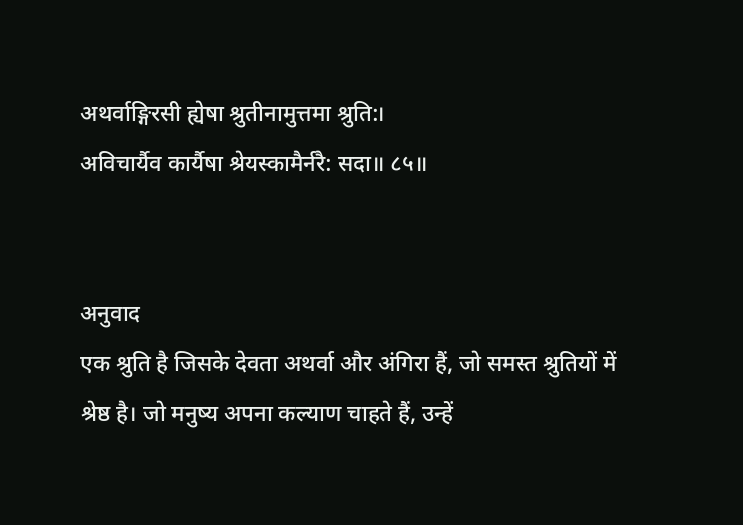अथर्वाङ्गिरसी ह्येषा श्रुतीनामुत्तमा श्रुति:।
अविचार्यैव कार्यैषा श्रेयस्कामैर्नरै: सदा॥ ८५॥


अनुवाद
एक श्रुति है जिसके देवता अथर्वा और अंगिरा हैं, जो समस्त श्रुतियों में श्रेष्ठ है। जो मनुष्य अपना कल्याण चाहते हैं, उन्हें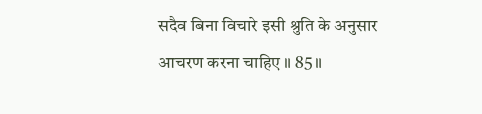सदैव बिना विचारे इसी श्रुति के अनुसार आचरण करना चाहिए ॥ 85॥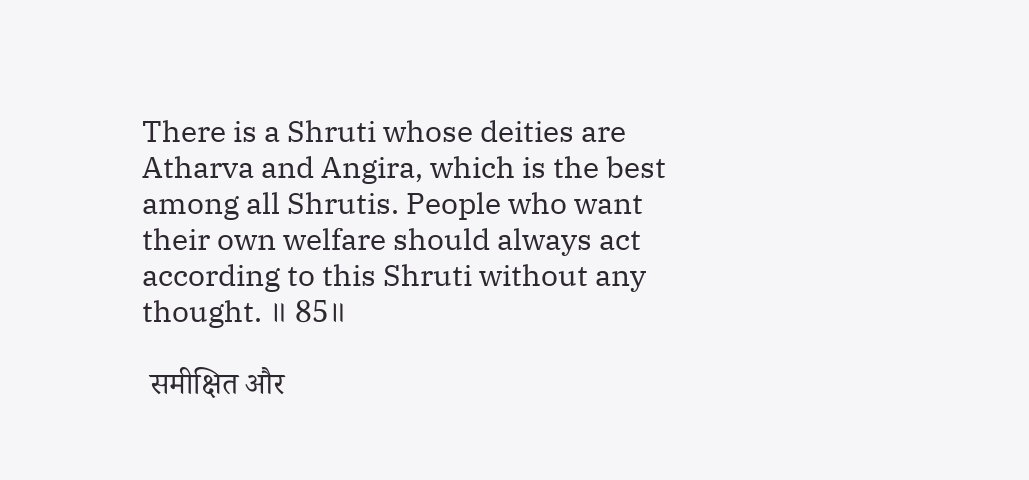There is a Shruti whose deities are Atharva and Angira, which is the best among all Shrutis. People who want their own welfare should always act according to this Shruti without any thought. ॥ 85॥

 समीक्षित और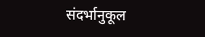संदर्भानुकूल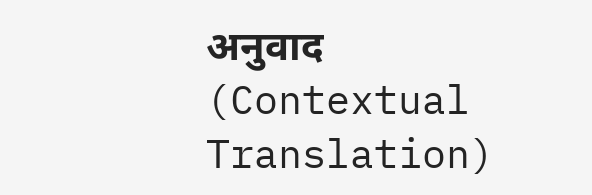अनुवाद (Contextual Translation)